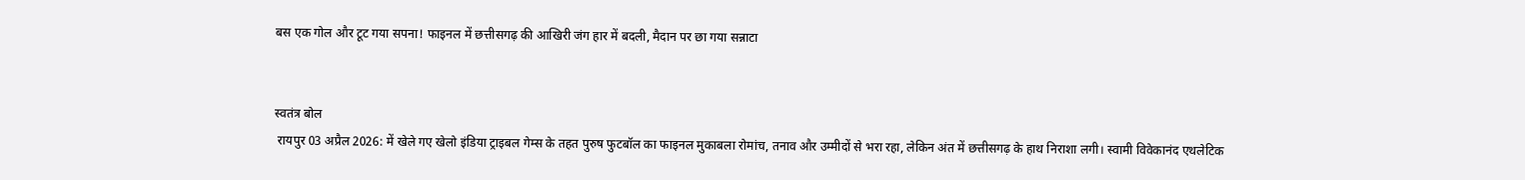बस एक गोल और टूट गया सपना! फाइनल में छत्तीसगढ़ की आखिरी जंग हार में बदली, मैदान पर छा गया सन्नाटा


स्वतंत्र बोल
 रायपुर 03 अप्रैल 2026: में खेले गए खेलो इंडिया ट्राइबल गेम्स के तहत पुरुष फुटबॉल का फाइनल मुकाबला रोमांच, तनाव और उम्मीदों से भरा रहा, लेकिन अंत में छत्तीसगढ़ के हाथ निराशा लगी। स्वामी विवेकानंद एथलेटिक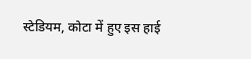स्टेडियम, कोटा में हुए इस हाई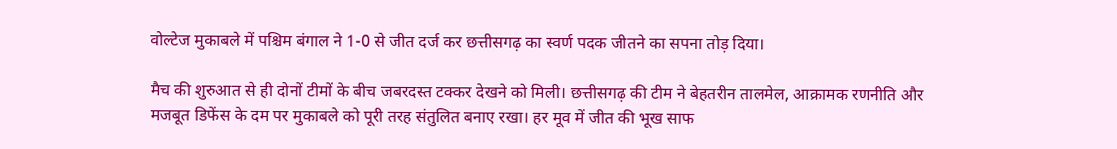वोल्टेज मुकाबले में पश्चिम बंगाल ने 1-0 से जीत दर्ज कर छत्तीसगढ़ का स्वर्ण पदक जीतने का सपना तोड़ दिया।

मैच की शुरुआत से ही दोनों टीमों के बीच जबरदस्त टक्कर देखने को मिली। छत्तीसगढ़ की टीम ने बेहतरीन तालमेल, आक्रामक रणनीति और मजबूत डिफेंस के दम पर मुकाबले को पूरी तरह संतुलित बनाए रखा। हर मूव में जीत की भूख साफ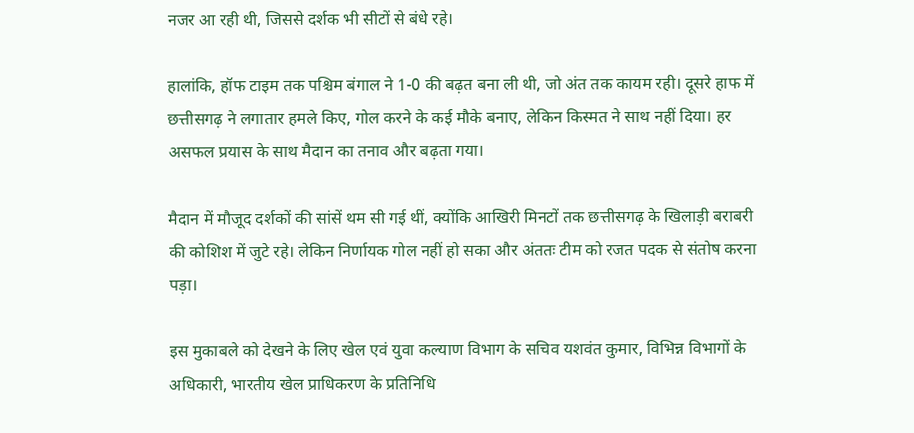नजर आ रही थी, जिससे दर्शक भी सीटों से बंधे रहे।

हालांकि, हॉफ टाइम तक पश्चिम बंगाल ने 1-0 की बढ़त बना ली थी, जो अंत तक कायम रही। दूसरे हाफ में छत्तीसगढ़ ने लगातार हमले किए, गोल करने के कई मौके बनाए, लेकिन किस्मत ने साथ नहीं दिया। हर असफल प्रयास के साथ मैदान का तनाव और बढ़ता गया।

मैदान में मौजूद दर्शकों की सांसें थम सी गई थीं, क्योंकि आखिरी मिनटों तक छत्तीसगढ़ के खिलाड़ी बराबरी की कोशिश में जुटे रहे। लेकिन निर्णायक गोल नहीं हो सका और अंततः टीम को रजत पदक से संतोष करना पड़ा।

इस मुकाबले को देखने के लिए खेल एवं युवा कल्याण विभाग के सचिव यशवंत कुमार, विभिन्न विभागों के अधिकारी, भारतीय खेल प्राधिकरण के प्रतिनिधि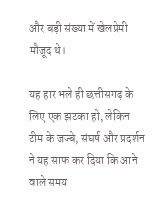और बड़ी संख्या में खेलप्रेमी मौजूद थे।

यह हार भले ही छत्तीसगढ़ के लिए एक झटका हो, लेकिन टीम के जज्बे, संघर्ष और प्रदर्शन ने यह साफ कर दिया कि आने वाले समय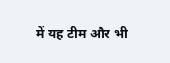में यह टीम और भी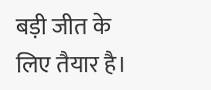बड़ी जीत के लिए तैयार है।